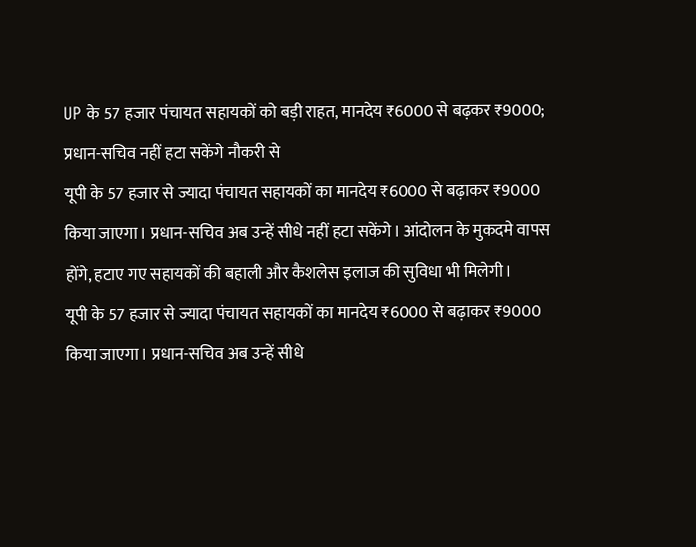UP के 57 हजार पंचायत सहायकों को बड़ी राहत, मानदेय ₹6000 से बढ़कर ₹9000; प्रधान-सचिव नहीं हटा सकेंगे नौकरी से
यूपी के 57 हजार से ज्यादा पंचायत सहायकों का मानदेय ₹6000 से बढ़ाकर ₹9000 किया जाएगा। प्रधान-सचिव अब उन्हें सीधे नहीं हटा सकेंगे। आंदोलन के मुकदमे वापस होंगे, हटाए गए सहायकों की बहाली और कैशलेस इलाज की सुविधा भी मिलेगी।
यूपी के 57 हजार से ज्यादा पंचायत सहायकों का मानदेय ₹6000 से बढ़ाकर ₹9000 किया जाएगा। प्रधान-सचिव अब उन्हें सीधे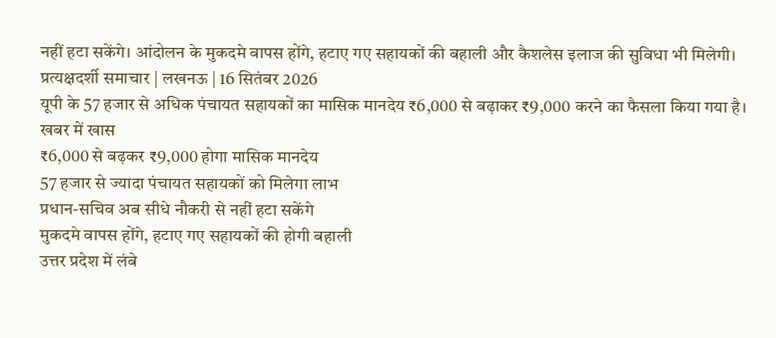नहीं हटा सकेंगे। आंदोलन के मुकदमे वापस होंगे, हटाए गए सहायकों की बहाली और कैशलेस इलाज की सुविधा भी मिलेगी।
प्रत्यक्षदर्शी समाचार | लखनऊ | 16 सितंबर 2026
यूपी के 57 हजार से अधिक पंचायत सहायकों का मासिक मानदेय ₹6,000 से बढ़ाकर ₹9,000 करने का फैसला किया गया है।
खबर में खास
₹6,000 से बढ़कर ₹9,000 होगा मासिक मानदेय
57 हजार से ज्यादा पंचायत सहायकों को मिलेगा लाभ
प्रधान-सचिव अब सीधे नौकरी से नहीं हटा सकेंगे
मुकदमे वापस होंगे, हटाए गए सहायकों की होगी बहाली
उत्तर प्रदेश में लंबे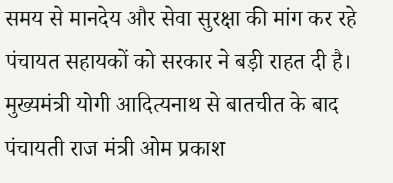समय से मानदेय और सेवा सुरक्षा की मांग कर रहे पंचायत सहायकों को सरकार ने बड़ी राहत दी है।
मुख्यमंत्री योगी आदित्यनाथ से बातचीत के बाद पंचायती राज मंत्री ओम प्रकाश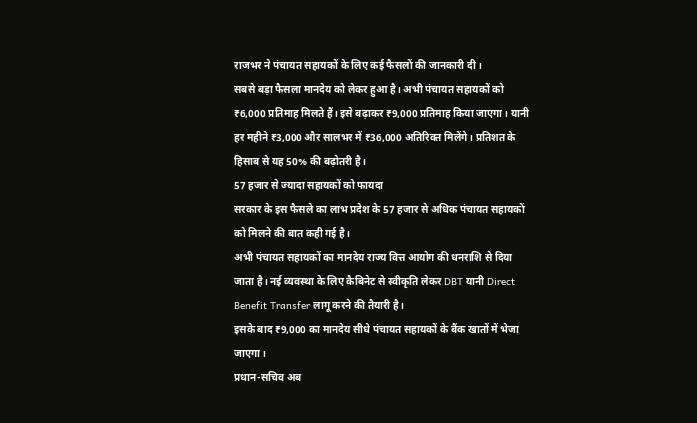राजभर ने पंचायत सहायकों के लिए कई फैसलों की जानकारी दी।
सबसे बड़ा फैसला मानदेय को लेकर हुआ है। अभी पंचायत सहायकों को ₹6,000 प्रतिमाह मिलते हैं। इसे बढ़ाकर ₹9,000 प्रतिमाह किया जाएगा। यानी हर महीने ₹3,000 और सालभर में ₹36,000 अतिरिक्त मिलेंगे। प्रतिशत के हिसाब से यह 50% की बढ़ोतरी है।
57 हजार से ज्यादा सहायकों को फायदा
सरकार के इस फैसले का लाभ प्रदेश के 57 हजार से अधिक पंचायत सहायकों को मिलने की बात कही गई है।
अभी पंचायत सहायकों का मानदेय राज्य वित्त आयोग की धनराशि से दिया जाता है। नई व्यवस्था के लिए कैबिनेट से स्वीकृति लेकर DBT यानी Direct Benefit Transfer लागू करने की तैयारी है।
इसके बाद ₹9,000 का मानदेय सीधे पंचायत सहायकों के बैंक खातों में भेजा जाएगा।
प्रधान-सचिव अब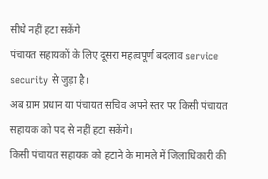सीधे नहीं हटा सकेंगे
पंचायत सहायकों के लिए दूसरा महत्वपूर्ण बदलाव service security से जुड़ा है।
अब ग्राम प्रधान या पंचायत सचिव अपने स्तर पर किसी पंचायत सहायक को पद से नहीं हटा सकेंगे।
किसी पंचायत सहायक को हटाने के मामले में जिलाधिकारी की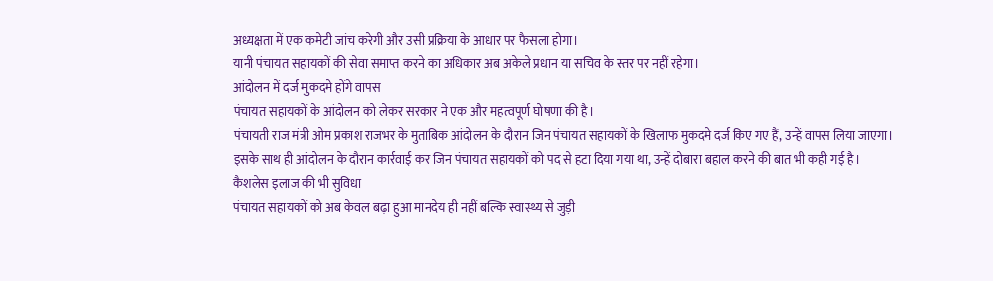अध्यक्षता में एक कमेटी जांच करेगी और उसी प्रक्रिया के आधार पर फैसला होगा।
यानी पंचायत सहायकों की सेवा समाप्त करने का अधिकार अब अकेले प्रधान या सचिव के स्तर पर नहीं रहेगा।
आंदोलन में दर्ज मुकदमे होंगे वापस
पंचायत सहायकों के आंदोलन को लेकर सरकार ने एक और महत्वपूर्ण घोषणा की है।
पंचायती राज मंत्री ओम प्रकाश राजभर के मुताबिक आंदोलन के दौरान जिन पंचायत सहायकों के खिलाफ मुकदमे दर्ज किए गए हैं, उन्हें वापस लिया जाएगा।
इसके साथ ही आंदोलन के दौरान कार्रवाई कर जिन पंचायत सहायकों को पद से हटा दिया गया था, उन्हें दोबारा बहाल करने की बात भी कही गई है।
कैशलेस इलाज की भी सुविधा
पंचायत सहायकों को अब केवल बढ़ा हुआ मानदेय ही नहीं बल्कि स्वास्थ्य से जुड़ी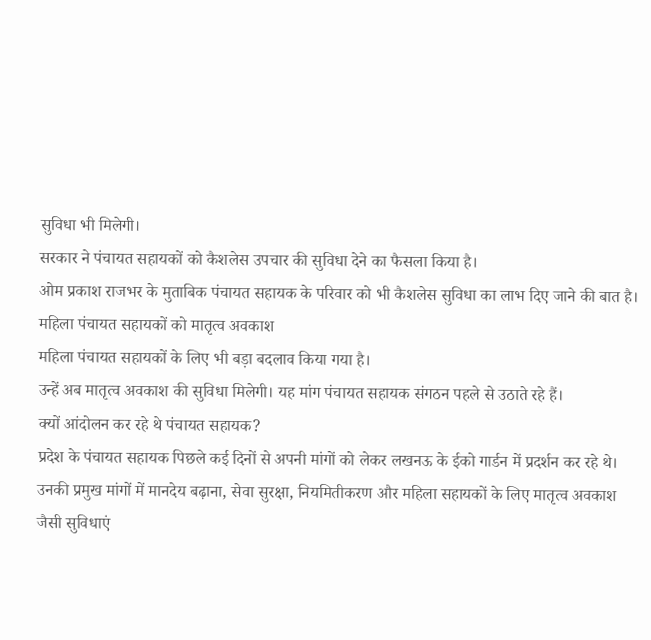सुविधा भी मिलेगी।
सरकार ने पंचायत सहायकों को कैशलेस उपचार की सुविधा देने का फैसला किया है।
ओम प्रकाश राजभर के मुताबिक पंचायत सहायक के परिवार को भी कैशलेस सुविधा का लाभ दिए जाने की बात है।
महिला पंचायत सहायकों को मातृत्व अवकाश
महिला पंचायत सहायकों के लिए भी बड़ा बदलाव किया गया है।
उन्हें अब मातृत्व अवकाश की सुविधा मिलेगी। यह मांग पंचायत सहायक संगठन पहले से उठाते रहे हैं।
क्यों आंदोलन कर रहे थे पंचायत सहायक?
प्रदेश के पंचायत सहायक पिछले कई दिनों से अपनी मांगों को लेकर लखनऊ के ईको गार्डन में प्रदर्शन कर रहे थे।
उनकी प्रमुख मांगों में मानदेय बढ़ाना, सेवा सुरक्षा, नियमितीकरण और महिला सहायकों के लिए मातृत्व अवकाश जैसी सुविधाएं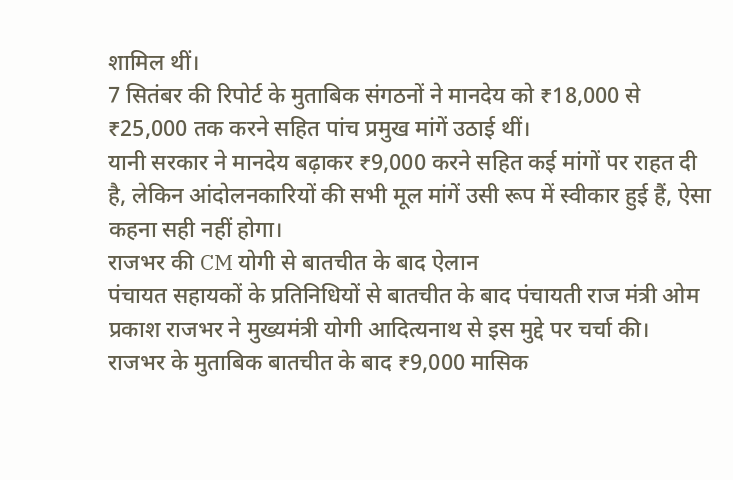शामिल थीं।
7 सितंबर की रिपोर्ट के मुताबिक संगठनों ने मानदेय को ₹18,000 से ₹25,000 तक करने सहित पांच प्रमुख मांगें उठाई थीं।
यानी सरकार ने मानदेय बढ़ाकर ₹9,000 करने सहित कई मांगों पर राहत दी है, लेकिन आंदोलनकारियों की सभी मूल मांगें उसी रूप में स्वीकार हुई हैं, ऐसा कहना सही नहीं होगा।
राजभर की CM योगी से बातचीत के बाद ऐलान
पंचायत सहायकों के प्रतिनिधियों से बातचीत के बाद पंचायती राज मंत्री ओम प्रकाश राजभर ने मुख्यमंत्री योगी आदित्यनाथ से इस मुद्दे पर चर्चा की।
राजभर के मुताबिक बातचीत के बाद ₹9,000 मासिक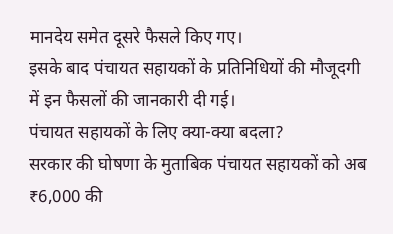मानदेय समेत दूसरे फैसले किए गए।
इसके बाद पंचायत सहायकों के प्रतिनिधियों की मौजूदगी में इन फैसलों की जानकारी दी गई।
पंचायत सहायकों के लिए क्या-क्या बदला?
सरकार की घोषणा के मुताबिक पंचायत सहायकों को अब ₹6,000 की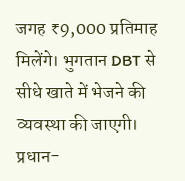जगह ₹9,000 प्रतिमाह मिलेंगे। भुगतान DBT से सीधे खाते में भेजने की व्यवस्था की जाएगी।
प्रधान-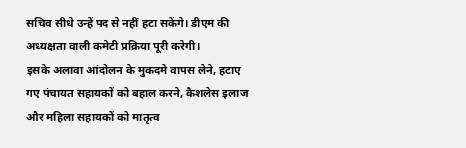सचिव सीधे उन्हें पद से नहीं हटा सकेंगे। डीएम की अध्यक्षता वाली कमेटी प्रक्रिया पूरी करेगी।
इसके अलावा आंदोलन के मुकदमे वापस लेने, हटाए गए पंचायत सहायकों को बहाल करने, कैशलेस इलाज और महिला सहायकों को मातृत्व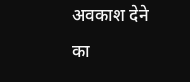अवकाश देने का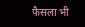फैसला भी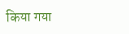किया गया